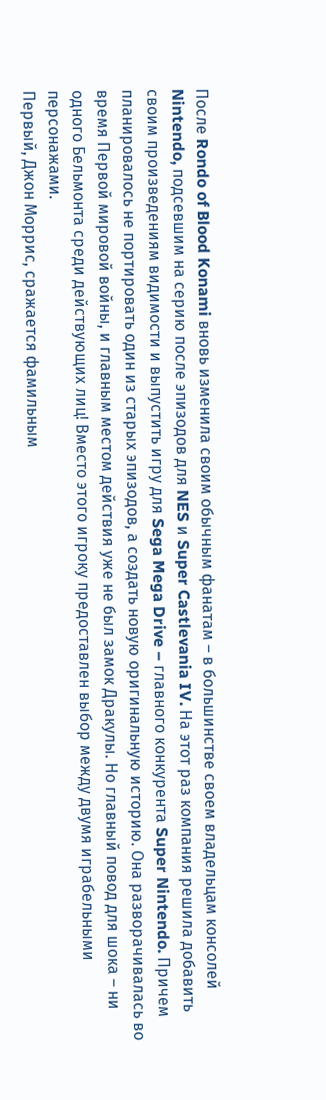После Rondo of Blood Konami вновь изменила своим обычным фанатам – в большинстве своем владельцам консолей Nintendo, подсевшим на серию после эпизодов для NES и Super Castlevania IV. На этот раз компания решила добавить своим произведениям видимости и выпустить игру для Sega Mega Drive – главного конкурента Super Nintendo. Причем планировалось не портировать один из старых эпизодов, а создать новую оригинальную историю. Она разворачивалась во время Первой мировой войны, и главным местом действия уже не был замок Дракулы. Но главный повод для шока – ни одного Бельмонта среди действующих лиц! Вместо этого игроку предоставлен выбор между двумя играбельными персонажами.
Первый, Джон Моррис, сражается фамильным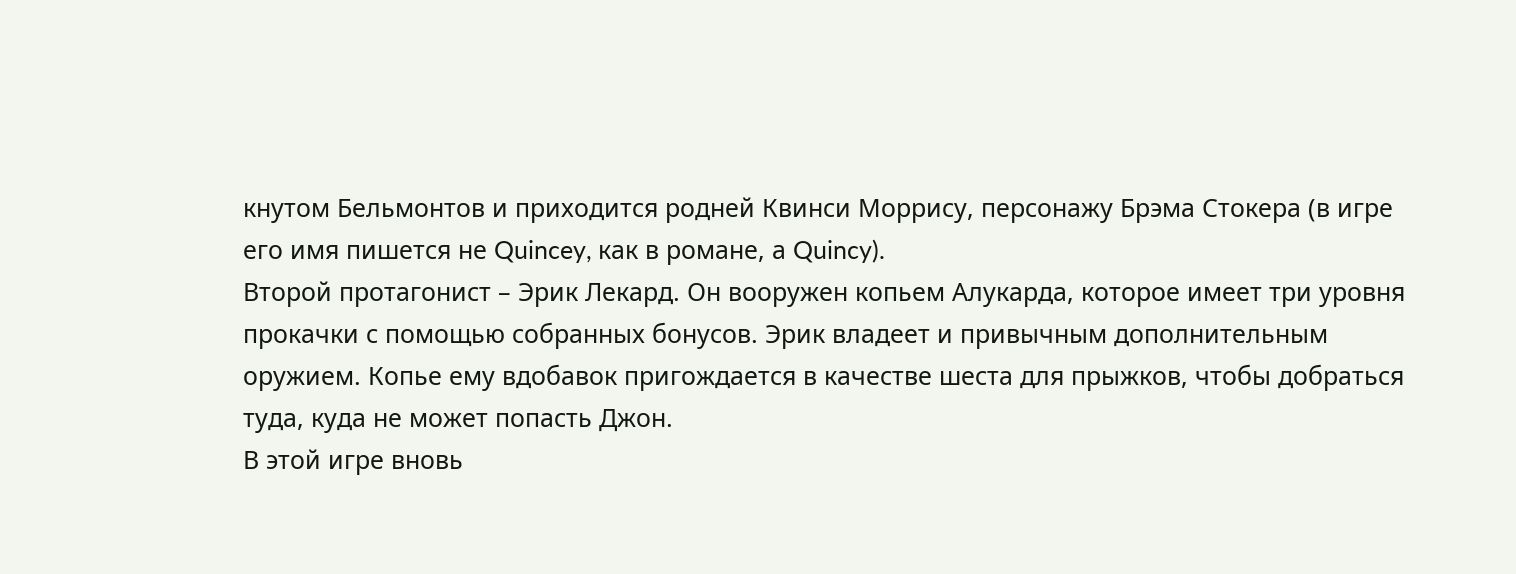кнутом Бельмонтов и приходится родней Квинси Моррису, персонажу Брэма Стокера (в игре его имя пишется не Quincey, как в романе, а Quincy).
Второй протагонист – Эрик Лекард. Он вооружен копьем Алукарда, которое имеет три уровня прокачки с помощью собранных бонусов. Эрик владеет и привычным дополнительным оружием. Копье ему вдобавок пригождается в качестве шеста для прыжков, чтобы добраться туда, куда не может попасть Джон.
В этой игре вновь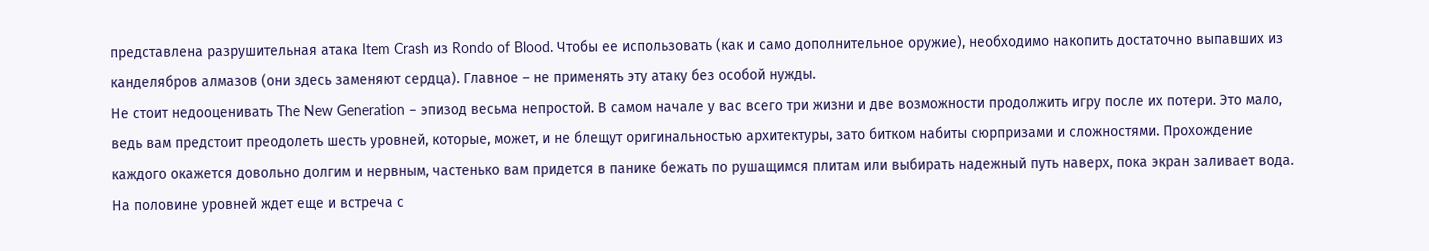представлена разрушительная атака Item Crash из Rondo of Blood. Чтобы ее использовать (как и само дополнительное оружие), необходимо накопить достаточно выпавших из канделябров алмазов (они здесь заменяют сердца). Главное – не применять эту атаку без особой нужды.
Не стоит недооценивать The New Generation – эпизод весьма непростой. В самом начале у вас всего три жизни и две возможности продолжить игру после их потери. Это мало, ведь вам предстоит преодолеть шесть уровней, которые, может, и не блещут оригинальностью архитектуры, зато битком набиты сюрпризами и сложностями. Прохождение каждого окажется довольно долгим и нервным, частенько вам придется в панике бежать по рушащимся плитам или выбирать надежный путь наверх, пока экран заливает вода. На половине уровней ждет еще и встреча с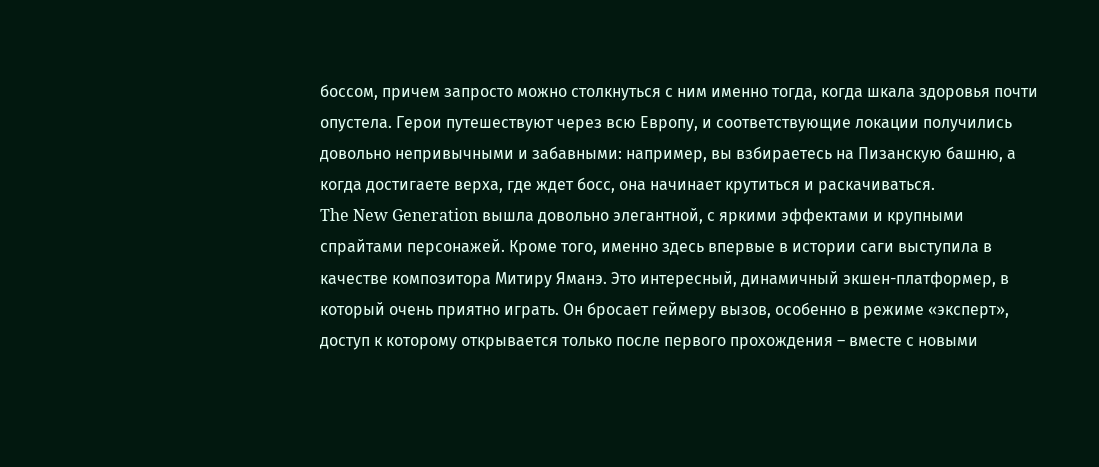боссом, причем запросто можно столкнуться с ним именно тогда, когда шкала здоровья почти опустела. Герои путешествуют через всю Европу, и соответствующие локации получились довольно непривычными и забавными: например, вы взбираетесь на Пизанскую башню, а когда достигаете верха, где ждет босс, она начинает крутиться и раскачиваться.
The New Generation вышла довольно элегантной, с яркими эффектами и крупными спрайтами персонажей. Кроме того, именно здесь впервые в истории саги выступила в качестве композитора Митиру Яманэ. Это интересный, динамичный экшен-платформер, в который очень приятно играть. Он бросает геймеру вызов, особенно в режиме «эксперт», доступ к которому открывается только после первого прохождения – вместе с новыми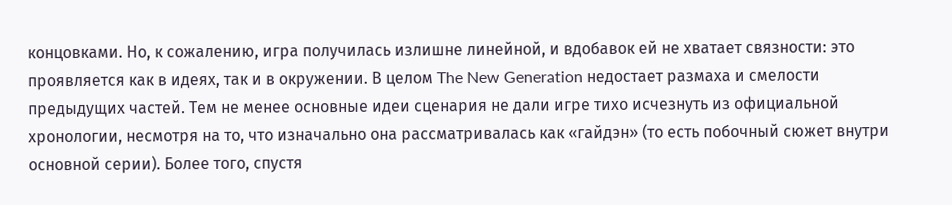концовками. Но, к сожалению, игра получилась излишне линейной, и вдобавок ей не хватает связности: это проявляется как в идеях, так и в окружении. В целом The New Generation недостает размаха и смелости предыдущих частей. Тем не менее основные идеи сценария не дали игре тихо исчезнуть из официальной хронологии, несмотря на то, что изначально она рассматривалась как «гайдэн» (то есть побочный сюжет внутри основной серии). Более того, спустя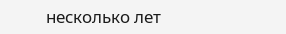несколько лет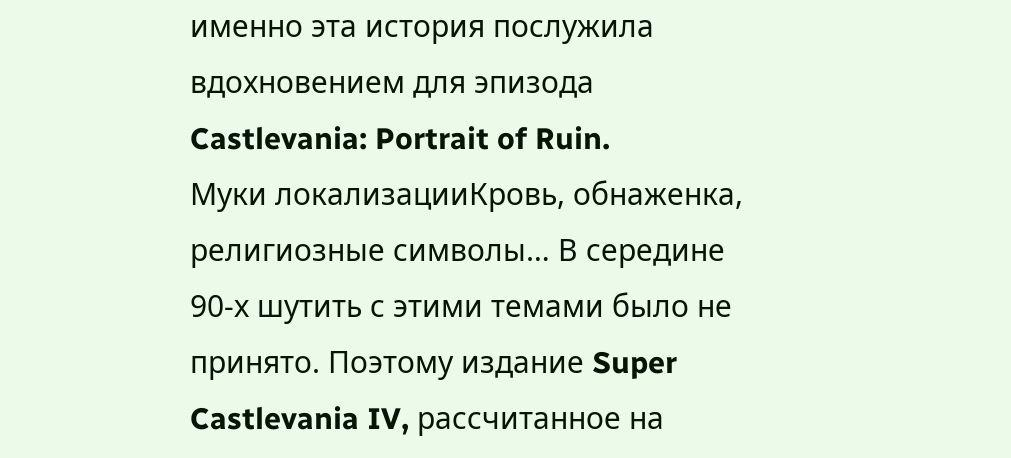именно эта история послужила вдохновением для эпизода Castlevania: Portrait of Ruin.
Муки локализацииКровь, обнаженка, религиозные символы… В середине 90-х шутить с этими темами было не принято. Поэтому издание Super Castlevania IV, рассчитанное на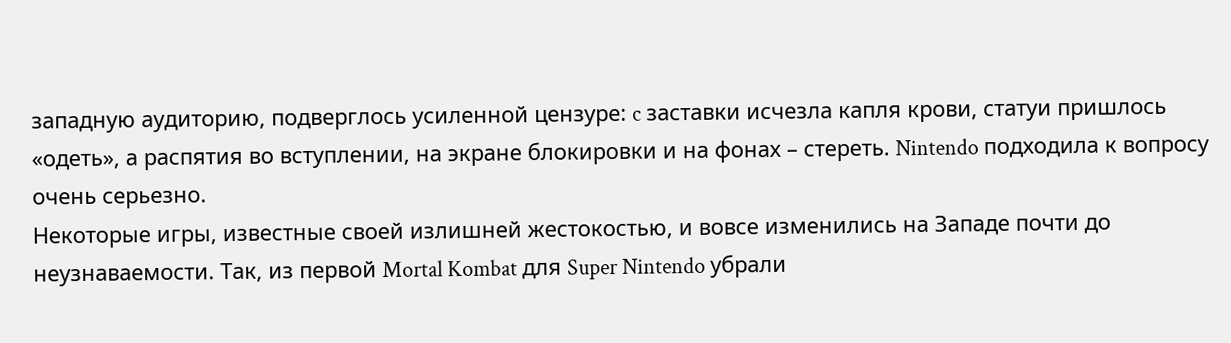западную аудиторию, подверглось усиленной цензуре: c заставки исчезла капля крови, статуи пришлось «одеть», а распятия во вступлении, на экране блокировки и на фонах – стереть. Nintendo подходила к вопросу очень серьезно.
Некоторые игры, известные своей излишней жестокостью, и вовсе изменились на Западе почти до неузнаваемости. Так, из первой Mortal Kombat для Super Nintendo убрали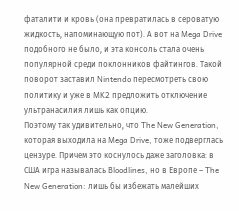фаталити и кровь (она превратилась в сероватую жидкость, напоминающую пот). А вот на Mega Drive подобного не было, и эта консоль стала очень популярной среди поклонников файтингов. Такой поворот заставил Nintendo пересмотреть свою политику и уже в MK2 предложить отключение ультранасилия лишь как опцию.
Поэтому так удивительно, что The New Generation, которая выходила на Mega Drive, тоже подверглась цензуре. Причем это коснулось даже заголовка: в США игра называлась Bloodlines, но в Европе – The New Generation: лишь бы избежать малейших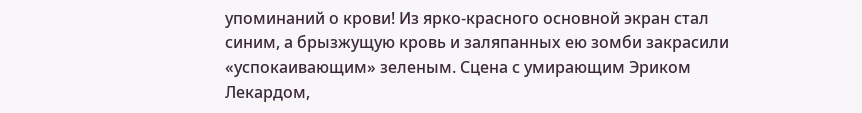упоминаний о крови! Из ярко-красного основной экран стал синим, а брызжущую кровь и заляпанных ею зомби закрасили «успокаивающим» зеленым. Сцена с умирающим Эриком Лекардом,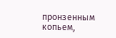пронзенным копьем,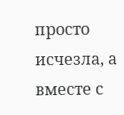просто исчезла, а вместе с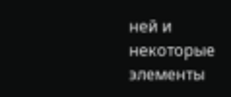ней и некоторые элементы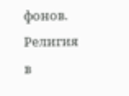фонов.
Религия в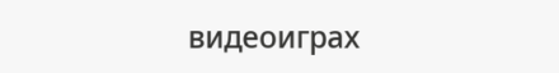видеоиграх